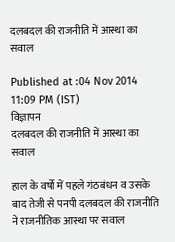दलबदल की राजनीति में आस्था का सवाल

Published at :04 Nov 2014 11:09 PM (IST)
विज्ञापन
दलबदल की राजनीति में आस्था का सवाल

हाल के वर्षो में पहले गंठबंधन व उसके बाद तेजी से पनपी दलबदल की राजनीति ने राजनीतिक आस्था पर सवाल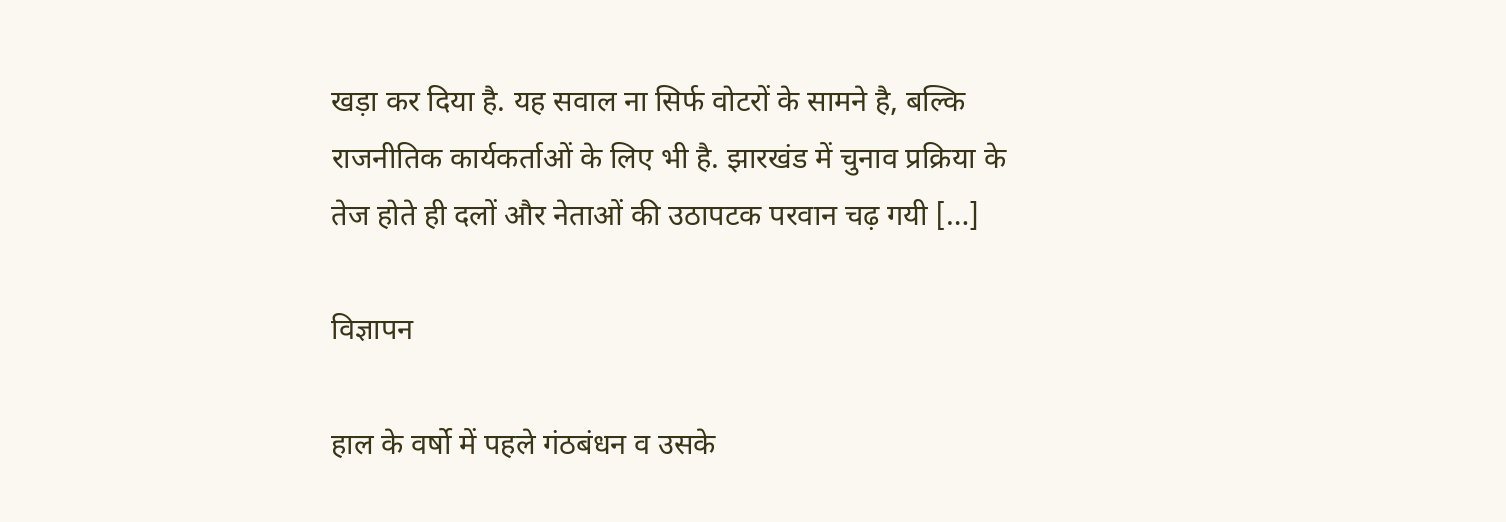खड़ा कर दिया है. यह सवाल ना सिर्फ वोटरों के सामने है, बल्कि राजनीतिक कार्यकर्ताओं के लिए भी है. झारखंड में चुनाव प्रक्रिया के तेज होते ही दलों और नेताओं की उठापटक परवान चढ़ गयी […]

विज्ञापन

हाल के वर्षो में पहले गंठबंधन व उसके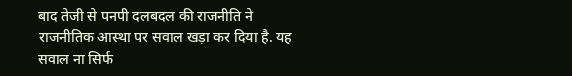बाद तेजी से पनपी दलबदल की राजनीति ने राजनीतिक आस्था पर सवाल खड़ा कर दिया है. यह सवाल ना सिर्फ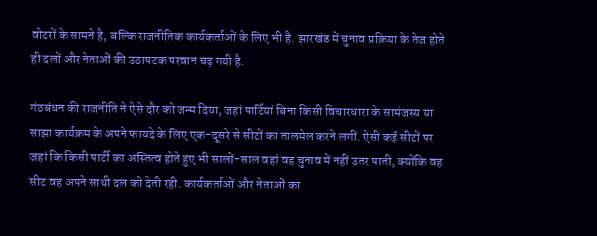वोटरों के सामने है, बल्कि राजनीतिक कार्यकर्ताओं के लिए भी है. झारखंड में चुनाव प्रक्रिया के तेज होते ही दलों और नेताओं की उठापटक परवान चढ़ गयी है.

गंठबंधन की राजनीति ने ऐसे दौर को जन्म दिया, जहां पार्टियां बिना किसी विचारधारा के सामंजस्य या साझा कार्यक्रम के अपने फायदे के लिए एक-दूसरे से सीटों का तालमेल करने लगीं. ऐसी कई सीटों पर जहां कि किसी पार्टी का अस्तित्व होते हुए भी सालों-साल वहां वह चुनाव में नहीं उतर पाती, क्योंकि वह सीट वह अपने साथी दल को देती रही. कार्यकर्ताओं और नेताओं का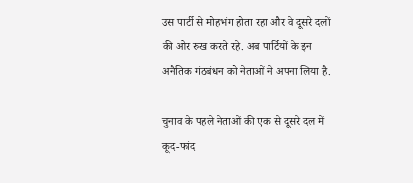उस पार्टी से मोहभंग होता रहा और वे दूसरे दलों की ओर रुख करते रहे. अब पार्टियों के इन अनैतिक गंठबंधन को नेताओं ने अपना लिया है.

चुनाव के पहले नेताओं की एक से दूसरे दल में कूद-फांद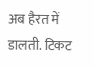अब हैरत में डालती. टिकट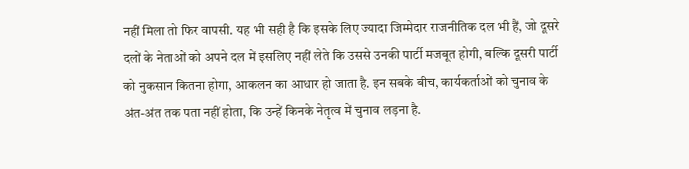नहीं मिला तो फिर वापसी. यह भी सही है कि इसके लिए ज्यादा जिम्मेदार राजनीतिक दल भी हैं, जो दूसरे दलों के नेताओं को अपने दल में इसलिए नहीं लेते कि उससे उनकी पार्टी मजबूत होगी, बल्कि दूसरी पार्टी को नुकसान कितना होगा, आकलन का आधार हो जाता है. इन सबके बीच, कार्यकर्ताओं को चुनाव के अंत-अंत तक पता नहीं होता, कि उन्हें किनके नेतृत्व में चुनाव लड़ना है.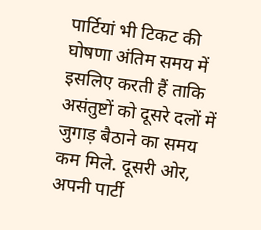पार्टियां भी टिकट की घोषणा अंतिम समय में इसलिए करती हैं ताकि असंतुष्टों को दूसरे दलों में जुगाड़ बैठाने का समय कम मिले. दूसरी ओर, अपनी पार्टी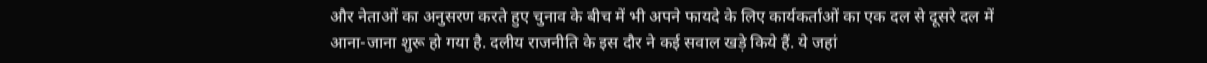और नेताओं का अनुसरण करते हुए चुनाव के बीच में भी अपने फायदे के लिए कार्यकर्ताओं का एक दल से दूसरे दल में आना-जाना शुरू हो गया है. दलीय राजनीति के इस दौर ने कई सवाल खड़े किये हैं. ये जहां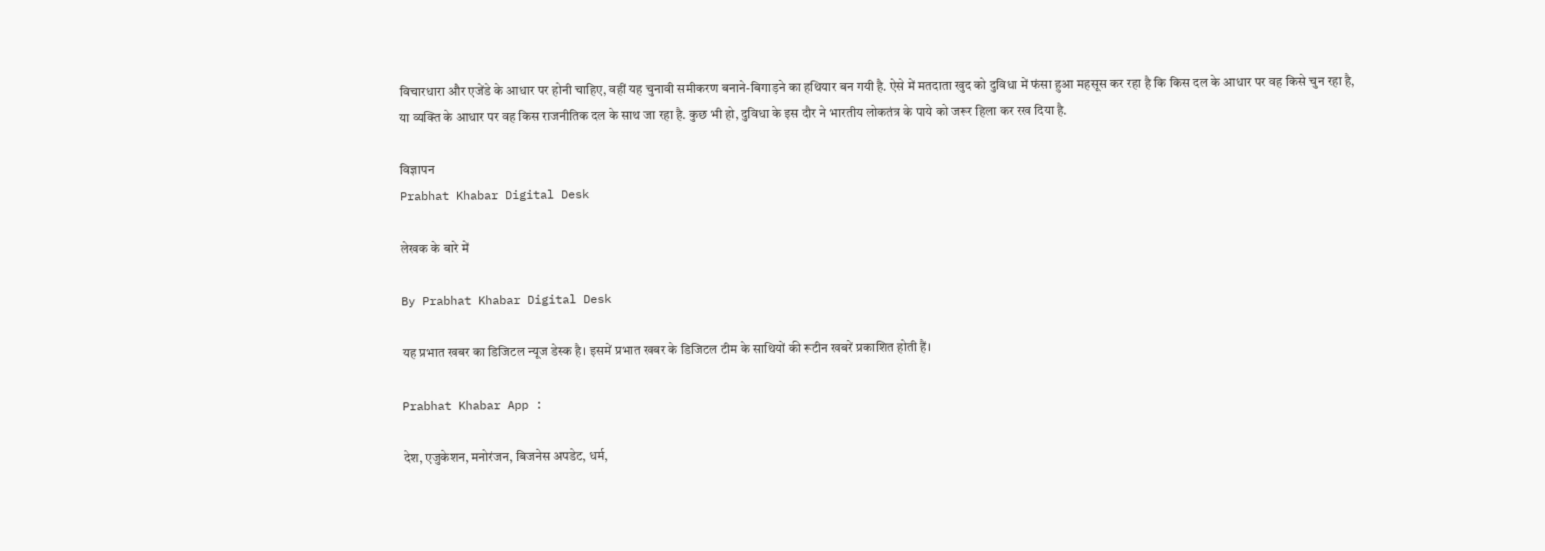विचारधारा और एजेंडे के आधार पर होनी चाहिए, वहीं यह चुनावी समीकरण बनाने-बिगाड़ने का हथियार बन गयी है. ऐसे में मतदाता खुद को दुविधा में फंसा हुआ महसूस कर रहा है कि किस दल के आधार पर वह किसे चुन रहा है, या व्यक्ति के आधार पर वह किस राजनीतिक दल के साथ जा रहा है. कुछ भी हो, दुविधा के इस दौर ने भारतीय लोकतंत्र के पाये को जरूर हिला कर रख दिया है.

विज्ञापन
Prabhat Khabar Digital Desk

लेखक के बारे में

By Prabhat Khabar Digital Desk

यह प्रभात खबर का डिजिटल न्यूज डेस्क है। इसमें प्रभात खबर के डिजिटल टीम के साथियों की रूटीन खबरें प्रकाशित होती हैं।

Prabhat Khabar App :

देश, एजुकेशन, मनोरंजन, बिजनेस अपडेट, धर्म,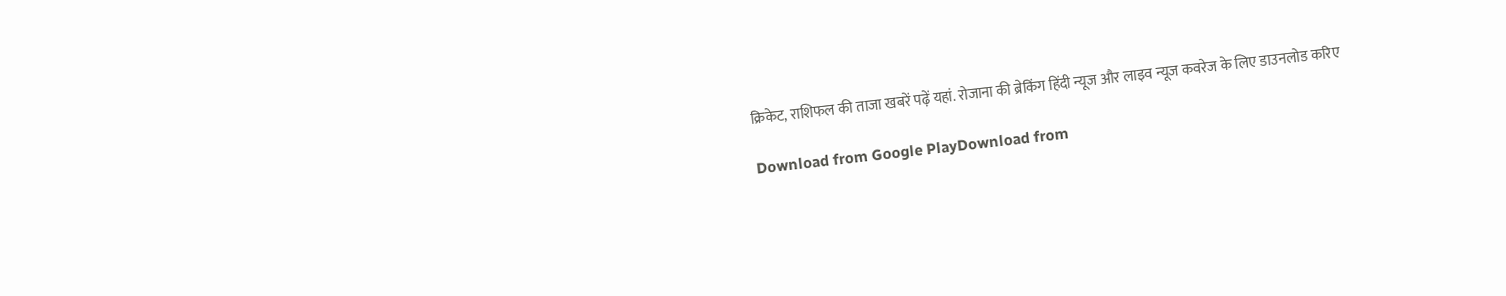क्रिकेट, राशिफल की ताजा खबरें पढ़ें यहां. रोजाना की ब्रेकिंग हिंदी न्यूज और लाइव न्यूज कवरेज के लिए डाउनलोड करिए

Download from Google PlayDownload from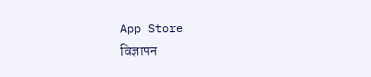App Store
विज्ञापन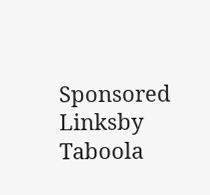Sponsored Linksby Taboola